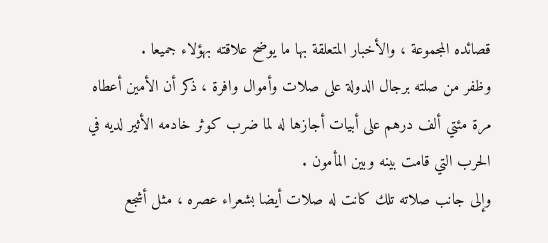قصائده المجموعة ، والأخبار المتعلقة بها ما يوضح علاقته بهؤلاء جميعا .
وظفر من صلته برجال الدولة على صلات وأموال وافرة ، ذكر أن الأمين أعطاه مرة مئتي ألف درهم على أبيات أجازها له لما ضرب كوثر خادمه الأثير لديه في الحرب التي قامت بينه وبين المأمون .
وإلى جانب صلاته تلك كانت له صلات أيضا بشعراء عصره ، مثل أشجع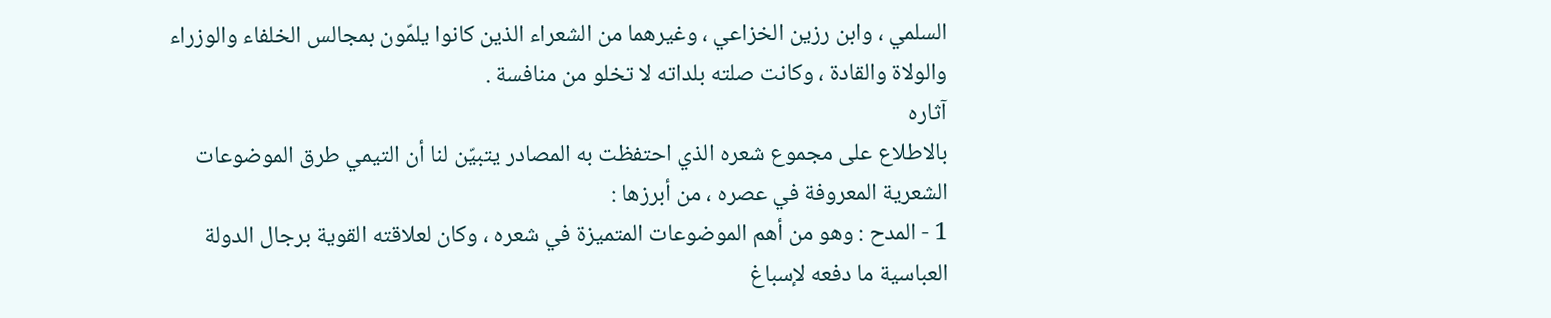السلمي ، وابن رزين الخزاعي ، وغيرهما من الشعراء الذين كانوا يلمّون بمجالس الخلفاء والوزراء والولاة والقادة ، وكانت صلته بلداته لا تخلو من منافسة .
آثاره
بالاطلاع على مجموع شعره الذي احتفظت به المصادر يتبيّن لنا أن التيمي طرق الموضوعات الشعرية المعروفة في عصره ، من أبرزها :
1 - المدح : وهو من أهم الموضوعات المتميزة في شعره ، وكان لعلاقته القوية برجال الدولة العباسية ما دفعه لإسباغ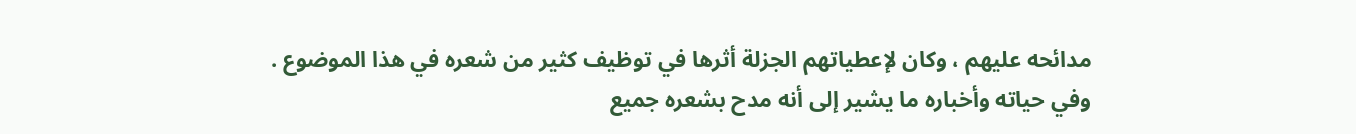مدائحه عليهم ، وكان لإعطياتهم الجزلة أثرها في توظيف كثير من شعره في هذا الموضوع .
وفي حياته وأخباره ما يشير إلى أنه مدح بشعره جميع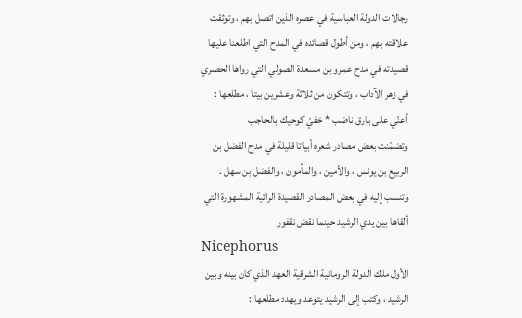رجالات الدولة العباسية في عصره الذين اتصل بهم ، وتوثقت علاقته بهم ، ومن أطول قصائده في المدح التي اطلعنا عليها قصيدته في مدح عمرو بن مسعدة الصولي التي رواها الحصري في زهر الآداب ، وتتكون من ثلاثة وعشرين بيتا ، مطلعها :
أعنّي على بارق ناضب * خفيّ كوحيك بالحاجب
وتضمّنت بعض مصادر شعره أبياتا قليلة في مدح الفضل بن الربيع بن يونس ، والأمين ، والمأمون ، والفضل بن سهل .
وتنسب إليه في بعض المصادر القصيدة الرائية المشهورة التي ألقاها بين يدي الرشيد حينما نقض نقفور
Nicephorus
الأول ملك الدولة الرومانية الشرقية العهد الذي كان بينه وبين الرشيد ، وكتب إلى الرشيد يتوعد ويهدد مطلعها :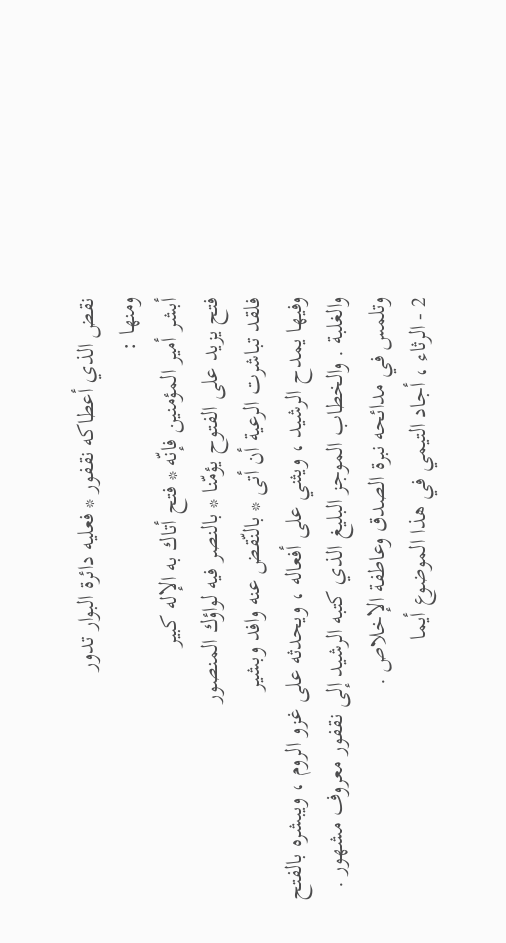نقض الذي أعطاكه نقفور * فعليه دائرة البوار تدور
ومنها :
أبشر أمير المؤمنين فإنّه * فتح أتاك به الإله كبير
فتح يزيد على الفتوح يؤمّنا * بالنصر فيه لواؤك المنصور
فلقد تباشرت الرعية أن أتى * بالنّقض عنه وافد وبشير
وفيها يمدح الرشيد ، ويثني على أفعاله ، ويحدثه على غزو الروم ، ويبشره بالفتح والغلبة . والخطاب الموجز البليغ الذي كتبه الرشيد إلى نقفور معروف مشهور .
وتلمس في مدائحه نبرة الصدق وعاطفة الإخلاص .
2 - الرثاء ، أجاد التيمي في هذا الموضوع أيما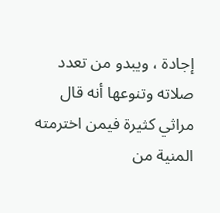إجادة ، ويبدو من تعدد صلاته وتنوعها أنه قال مراثي كثيرة فيمن اخترمته المنية من